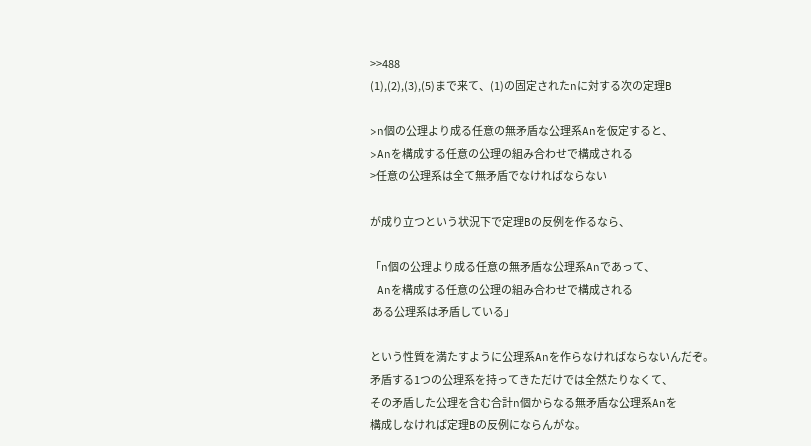>>488
(1),(2),(3),(5)まで来て、(1)の固定されたnに対する次の定理B

>n個の公理より成る任意の無矛盾な公理系Anを仮定すると、
>Anを構成する任意の公理の組み合わせで構成される
>任意の公理系は全て無矛盾でなければならない

が成り立つという状況下で定理Bの反例を作るなら、

「n個の公理より成る任意の無矛盾な公理系Anであって、
 Anを構成する任意の公理の組み合わせで構成される
 ある公理系は矛盾している」

という性質を満たすように公理系Anを作らなければならないんだぞ。
矛盾する1つの公理系を持ってきただけでは全然たりなくて、
その矛盾した公理を含む合計n個からなる無矛盾な公理系Anを
構成しなければ定理Bの反例にならんがな。